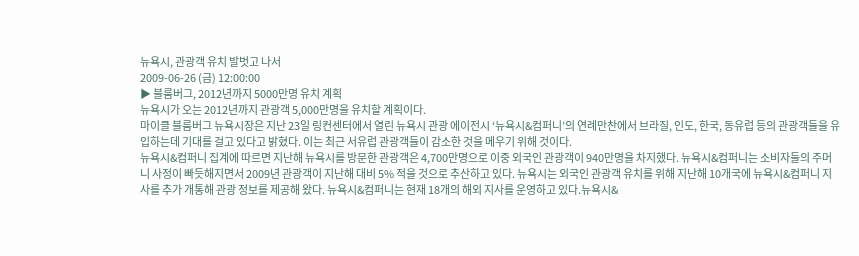뉴욕시, 관광객 유치 발벗고 나서
2009-06-26 (금) 12:00:00
▶ 블룸버그, 2012년까지 5000만명 유치 계획
뉴욕시가 오는 2012년까지 관광객 5,000만명을 유치할 계획이다.
마이클 블룸버그 뉴욕시장은 지난 23일 링컨센터에서 열린 뉴욕시 관광 에이전시 ‘뉴욕시&컴퍼니’의 연례만찬에서 브라질, 인도, 한국, 동유럽 등의 관광객들을 유입하는데 기대를 걸고 있다고 밝혔다. 이는 최근 서유럽 관광객들이 감소한 것을 메우기 위해 것이다.
뉴욕시&컴퍼니 집계에 따르면 지난해 뉴욕시를 방문한 관광객은 4,700만명으로 이중 외국인 관광객이 940만명을 차지했다. 뉴욕시&컴퍼니는 소비자들의 주머니 사정이 빠듯해지면서 2009년 관광객이 지난해 대비 5% 적을 것으로 추산하고 있다. 뉴욕시는 외국인 관광객 유치를 위해 지난해 10개국에 뉴욕시&컴퍼니 지사를 추가 개통해 관광 정보를 제공해 왔다. 뉴욕시&컴퍼니는 현재 18개의 해외 지사를 운영하고 있다.뉴욕시&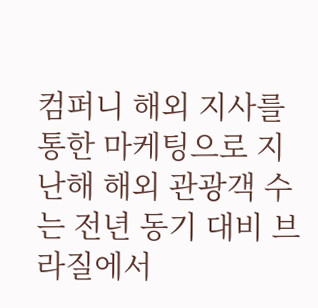컴퍼니 해외 지사를 통한 마케팅으로 지난해 해외 관광객 수는 전년 동기 대비 브라질에서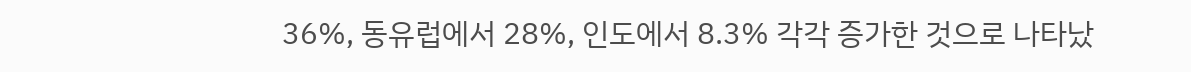36%, 동유럽에서 28%, 인도에서 8.3% 각각 증가한 것으로 나타났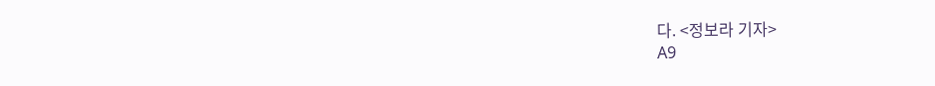다. <정보라 기자>
A9